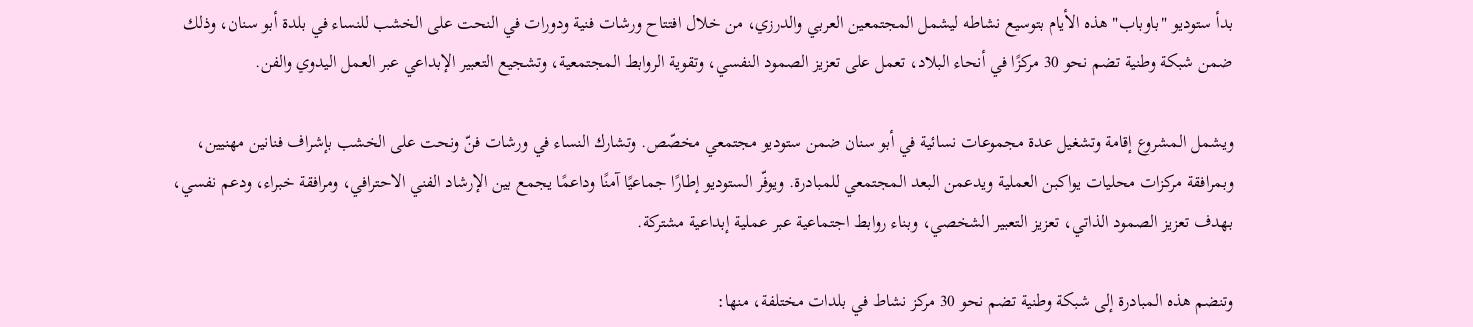بدأ ستوديو "باوباب" هذه الأيام بتوسيع نشاطه ليشمل المجتمعين العربي والدرزي، من خلال افتتاح ورشات فنية ودورات في النحت على الخشب للنساء في بلدة أبو سنان، وذلك ضمن شبكة وطنية تضم نحو 30 مركزًا في أنحاء البلاد، تعمل على تعزيز الصمود النفسي، وتقوية الروابط المجتمعية، وتشجيع التعبير الإبداعي عبر العمل اليدوي والفن.

ويشمل المشروع إقامة وتشغيل عدة مجموعات نسائية في أبو سنان ضمن ستوديو مجتمعي مخصّص. وتشارك النساء في ورشات فنّ ونحت على الخشب بإشراف فنانين مهنيين، وبمرافقة مركزات محليات يواكبن العملية ويدعمن البعد المجتمعي للمبادرة. ويوفّر الستوديو إطارًا جماعيًا آمنًا وداعمًا يجمع بين الإرشاد الفني الاحترافي، ومرافقة خبراء، ودعم نفسي، بهدف تعزيز الصمود الذاتي، تعزيز التعبير الشخصي، وبناء روابط اجتماعية عبر عملية إبداعية مشتركة.

وتنضم هذه المبادرة إلى شبكة وطنية تضم نحو 30 مركز نشاط في بلدات مختلفة، منها: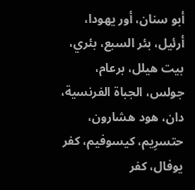أبو سنان، أور يهودا، أرئيل، بئر السبع، بئري، بيت هيلل، برعام، جولس، الجباة الفرنسية، دان، هود هشارون، حتسرِيم، كيسوفيم، كفر يوفال، كفر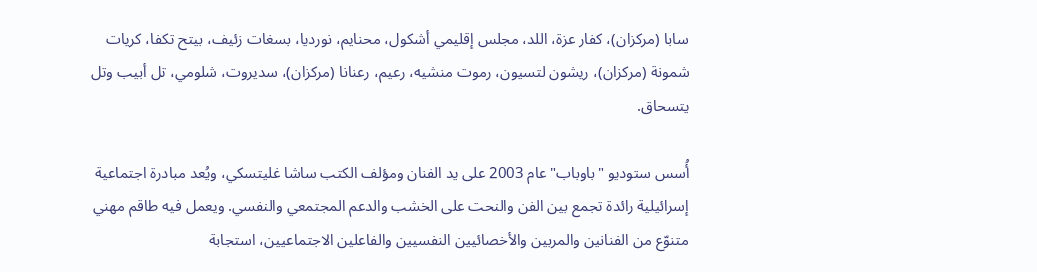سابا (مركزان)، كفار عزة، اللد، مجلس إقليمي أشكول، محنايم، نورديا، بسغات زئيف، بيتح تكفا، كريات شمونة (مركزان)، ريشون لتسيون، رموت منشيه، رعيم، رعنانا (مركزان)، سديروت، شلومي، تل أبيب وتل يتسحاق.

أُسس ستوديو "باوباب" عام 2003 على يد الفنان ومؤلف الكتب ساشا غليتسكي، ويُعد مبادرة اجتماعية إسرائيلية رائدة تجمع بين الفن والنحت على الخشب والدعم المجتمعي والنفسي. ويعمل فيه طاقم مهني متنوّع من الفنانين والمربين والأخصائيين النفسيين والفاعلين الاجتماعيين، استجابة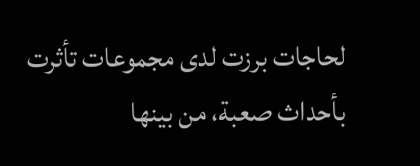لحاجات برزت لدى مجموعات تأثرت بأحداث صعبة، من بينها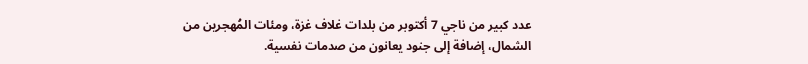عدد كبير من ناجي 7 أكتوبر من بلدات غلاف غزة، ومئات المُهجرين من الشمال، إضافة إلى جنود يعانون من صدمات نفسية.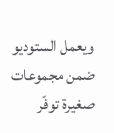ويعمل الستوديو ضمن مجموعات صغيرة توفّر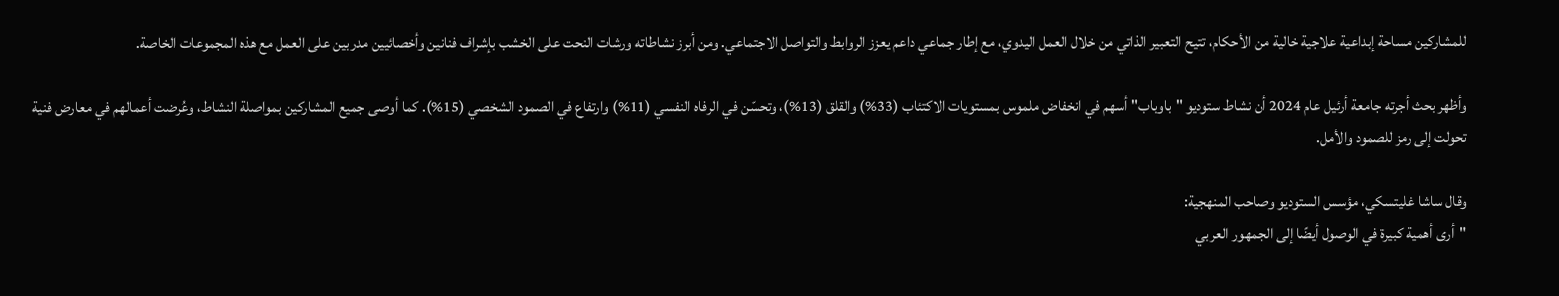للمشاركين مساحة إبداعية علاجية خالية من الأحكام، تتيح التعبير الذاتي من خلال العمل اليدوي، مع إطار جماعي داعم يعزز الروابط والتواصل الاجتماعي. ومن أبرز نشاطاته ورشات النحت على الخشب بإشراف فنانين وأخصائيين مدربين على العمل مع هذه المجموعات الخاصة.

وأظهر بحث أجرته جامعة أرئيل عام 2024 أن نشاط ستوديو "باوباب" أسهم في انخفاض ملموس بمستويات الاكتئاب (33%) والقلق (13%)، وتحسّن في الرفاه النفسي (11%) وارتفاع في الصمود الشخصي (15%). كما أوصى جميع المشاركين بمواصلة النشاط، وعُرضت أعمالهم في معارض فنية تحولت إلى رمز للصمود والأمل.

وقال ساشا غليتسكي، مؤسس الستوديو وصاحب المنهجية:
"أرى أهمية كبيرة في الوصول أيضًا إلى الجمهور العربي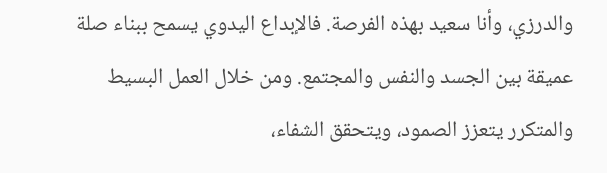والدرزي، وأنا سعيد بهذه الفرصة. فالإبداع اليدوي يسمح ببناء صلة عميقة بين الجسد والنفس والمجتمع. ومن خلال العمل البسيط والمتكرر يتعزز الصمود، ويتحقق الشفاء،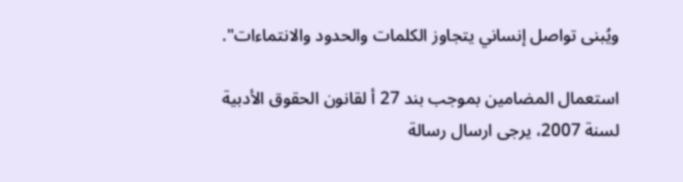ويُبنى تواصل إنساني يتجاوز الكلمات والحدود والانتماءات".

استعمال المضامين بموجب بند 27 أ لقانون الحقوق الأدبية لسنة 2007، يرجى ارسال رسالة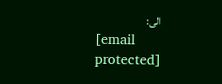الى:
[email protected]